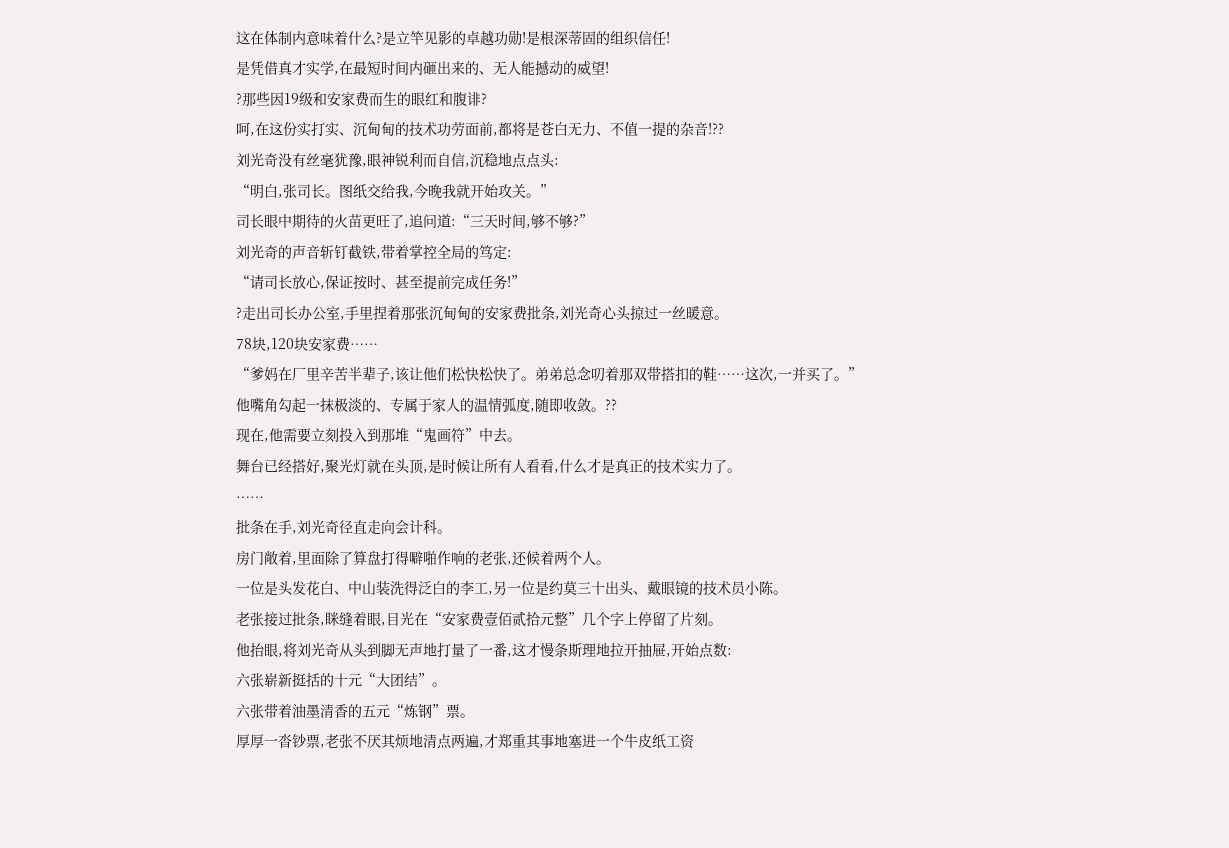这在体制内意味着什么?是立竿见影的卓越功勋!是根深蒂固的组织信任!
是凭借真才实学,在最短时间内砸出来的、无人能撼动的威望!
?那些因19级和安家费而生的眼红和腹诽?
呵,在这份实打实、沉甸甸的技术功劳面前,都将是苍白无力、不值一提的杂音!??
刘光奇没有丝毫犹豫,眼神锐利而自信,沉稳地点点头:
“明白,张司长。图纸交给我,今晚我就开始攻关。”
司长眼中期待的火苗更旺了,追问道:“三天时间,够不够?”
刘光奇的声音斩钉截铁,带着掌控全局的笃定:
“请司长放心,保证按时、甚至提前完成任务!”
?走出司长办公室,手里捏着那张沉甸甸的安家费批条,刘光奇心头掠过一丝暖意。
78块,120块安家费……
“爹妈在厂里辛苦半辈子,该让他们松快松快了。弟弟总念叨着那双带搭扣的鞋……这次,一并买了。”
他嘴角勾起一抹极淡的、专属于家人的温情弧度,随即收敛。??
现在,他需要立刻投入到那堆“鬼画符”中去。
舞台已经搭好,聚光灯就在头顶,是时候让所有人看看,什么才是真正的技术实力了。
……
批条在手,刘光奇径直走向会计科。
房门敞着,里面除了算盘打得噼啪作响的老张,还候着两个人。
一位是头发花白、中山装洗得泛白的李工,另一位是约莫三十出头、戴眼镜的技术员小陈。
老张接过批条,眯缝着眼,目光在“安家费壹佰贰拾元整”几个字上停留了片刻。
他抬眼,将刘光奇从头到脚无声地打量了一番,这才慢条斯理地拉开抽屉,开始点数:
六张崭新挺括的十元“大团结”。
六张带着油墨清香的五元“炼钢”票。
厚厚一沓钞票,老张不厌其烦地清点两遍,才郑重其事地塞进一个牛皮纸工资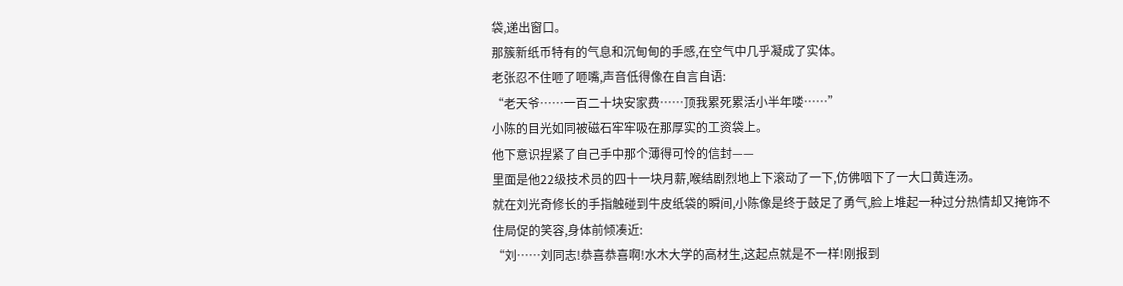袋,递出窗口。
那簇新纸币特有的气息和沉甸甸的手感,在空气中几乎凝成了实体。
老张忍不住咂了咂嘴,声音低得像在自言自语:
“老天爷……一百二十块安家费……顶我累死累活小半年喽……”
小陈的目光如同被磁石牢牢吸在那厚实的工资袋上。
他下意识捏紧了自己手中那个薄得可怜的信封——
里面是他22级技术员的四十一块月薪,喉结剧烈地上下滚动了一下,仿佛咽下了一大口黄连汤。
就在刘光奇修长的手指触碰到牛皮纸袋的瞬间,小陈像是终于鼓足了勇气,脸上堆起一种过分热情却又掩饰不住局促的笑容,身体前倾凑近:
“刘……刘同志!恭喜恭喜啊!水木大学的高材生,这起点就是不一样!刚报到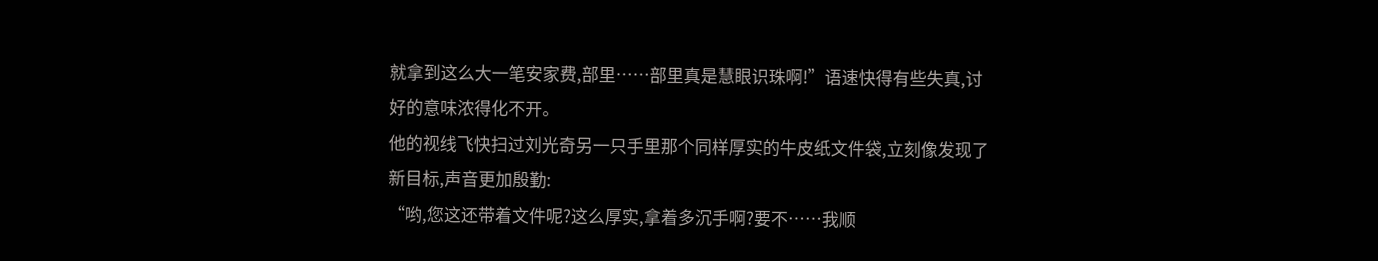就拿到这么大一笔安家费,部里……部里真是慧眼识珠啊!”语速快得有些失真,讨好的意味浓得化不开。
他的视线飞快扫过刘光奇另一只手里那个同样厚实的牛皮纸文件袋,立刻像发现了新目标,声音更加殷勤:
“哟,您这还带着文件呢?这么厚实,拿着多沉手啊?要不……我顺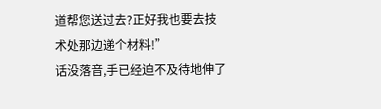道帮您送过去?正好我也要去技术处那边递个材料!”
话没落音,手已经迫不及待地伸了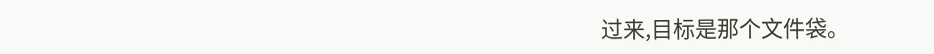过来,目标是那个文件袋。